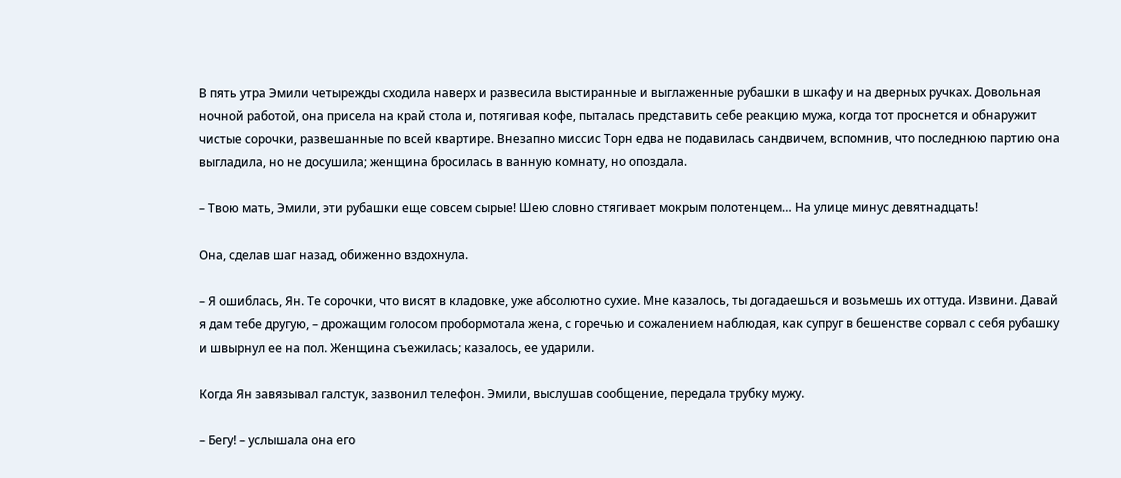В пять утра Эмили четырежды сходила наверх и развесила выстиранные и выглаженные рубашки в шкафу и на дверных ручках. Довольная ночной работой, она присела на край стола и, потягивая кофе, пыталась представить себе реакцию мужа, когда тот проснется и обнаружит чистые сорочки, развешанные по всей квартире. Внезапно миссис Торн едва не подавилась сандвичем, вспомнив, что последнюю партию она выгладила, но не досушила; женщина бросилась в ванную комнату, но опоздала.

– Твою мать, Эмили, эти рубашки еще совсем сырые! Шею словно стягивает мокрым полотенцем… На улице минус девятнадцать!

Она, сделав шаг назад, обиженно вздохнула.

– Я ошиблась, Ян. Те сорочки, что висят в кладовке, уже абсолютно сухие. Мне казалось, ты догадаешься и возьмешь их оттуда. Извини. Давай я дам тебе другую, – дрожащим голосом пробормотала жена, с горечью и сожалением наблюдая, как супруг в бешенстве сорвал с себя рубашку и швырнул ее на пол. Женщина съежилась; казалось, ее ударили.

Когда Ян завязывал галстук, зазвонил телефон. Эмили, выслушав сообщение, передала трубку мужу.

– Бегу! – услышала она его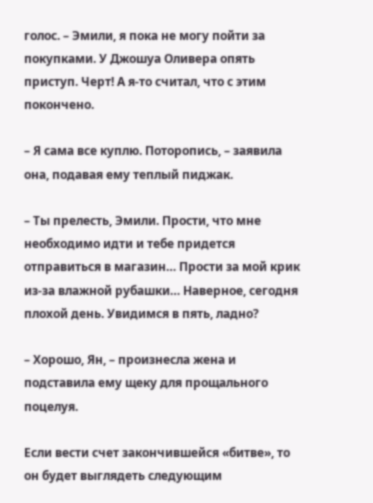голос. – Эмили, я пока не могу пойти за покупками. У Джошуа Оливера опять приступ. Черт! А я-то считал, что с этим покончено.

– Я сама все куплю. Поторопись, – заявила она, подавая ему теплый пиджак.

– Ты прелесть, Эмили. Прости, что мне необходимо идти и тебе придется отправиться в магазин… Прости за мой крик из-за влажной рубашки… Наверное, сегодня плохой день. Увидимся в пять, ладно?

– Хорошо, Ян, – произнесла жена и подставила ему щеку для прощального поцелуя.

Если вести счет закончившейся «битве», то он будет выглядеть следующим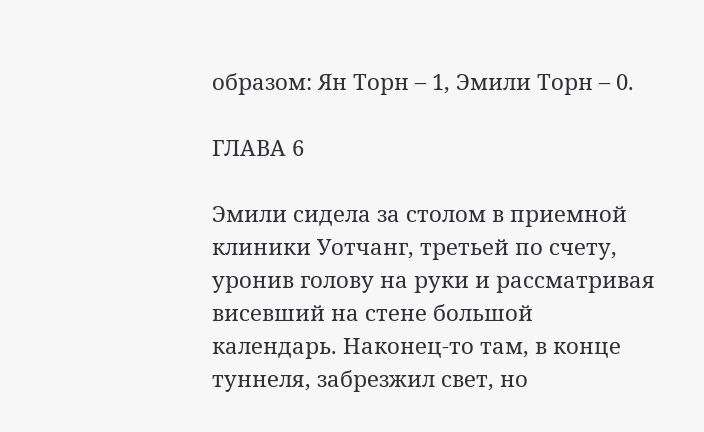образом: Ян Торн – 1, Эмили Торн – 0.

ГЛАВА 6

Эмили сидела за столом в приемной клиники Уотчанг, третьей по счету, уронив голову на руки и рассматривая висевший на стене большой календарь. Наконец-то там, в конце туннеля, забрезжил свет, но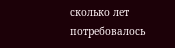сколько лет потребовалось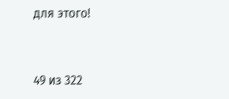для этого!



49 из 322